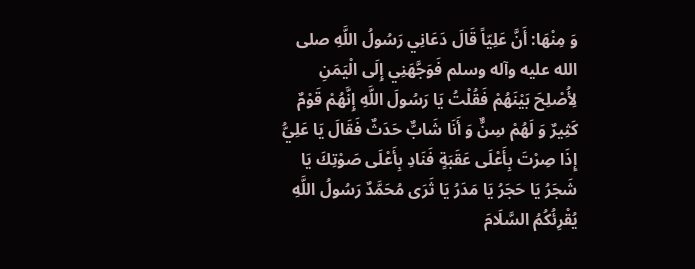وَ مِنْهَا: أَنَّ عَلِيّاً قَالَ دَعَانِي رَسُولُ اللَّهِ صلى الله عليه وآله وسلم فَوَجَّهَنِي إِلَى الْيَمَنِ لِأُصْلِحَ بَيْنَهُمْ فَقُلْتُ يَا رَسُولَ اللَّهِ إِنَّهُمْ قَوْمٌ كَثِيرٌ وَ لَهُمْ سِنٌّ وَ أَنَا شَابٌّ حَدَثٌ فَقَالَ يَا عَلِيُّ إِذَا صِرْتَ بِأَعْلَى عَقَبَةٍ فَنَادِ بِأَعْلَى صَوْتِكَ يَا شَجَرُ يَا حَجَرُ يَا مَدَرُ يَا ثَرَى مُحَمَّدٌ رَسُولُ اللَّهِ يُقْرِئُكُمُ السَّلَامَ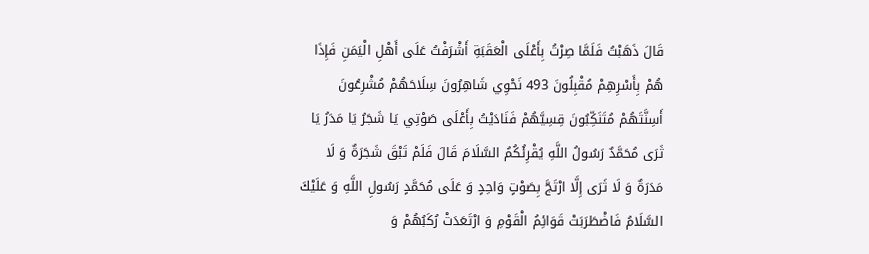قَالَ ذَهَبْتُ فَلَمَّا صِرْتُ بِأَعْلَى الْعَقَبَةِ أَشْرَفْتُ عَلَى أَهْلِ الْيَمَنِ فَإِذَا هُمْ بِأَسْرِهِمْ مُقْبِلُونَ 493 نَحْوِي شَاهِرُونَ سِلَاحَهُمْ مُشْرِعُونَ أَسِنَّتَهُمْ مُتَنَكِّبُونَ قِسِيَّهُمْ فَنَادَيْتُ بِأَعْلَى صَوْتِي يَا شَجَرُ يَا مَدَرُ يَا ثَرَى مُحَمَّدٌ رَسُولُ اللَّهِ يُقْرِئُكُمُ السَّلَامَ قَالَ فَلَمْ تَبْقَ شَجَرَةٌ وَ لَا مَدَرَةٌ وَ لَا ثَرَى إِلَّا ارْتَجَّ بِصَوْتٍ وَاحِدٍ وَ عَلَى مُحَمَّدٍ رَسُولِ اللَّهِ وَ عَلَيْكَ السَّلَامُ فَاضْطَرَبَتْ قَوَائِمُ الْقَوْمِ وَ ارْتَعَدَتْ رُكَبُهُمْ وَ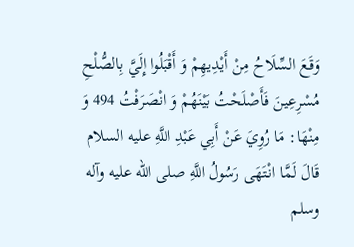وَقَعَ السِّلَاحُ مِنْ أَيْدِيهِمْ وَ أَقْبَلُوا إِلَيَّ بِالصُّلْحِ مُسْرِعِينَ فَأَصْلَحْتُ بَيْنَهُمْ وَ انْصَرَفْتُ 494 وَ مِنْهَا: مَا رُوِيَ عَنْ أَبِي عَبْدِ اللَّهِ عليه السلام قَالَ لَمَّا انْتَهَى رَسُولُ اللَّهِ صلى الله عليه وآله وسلم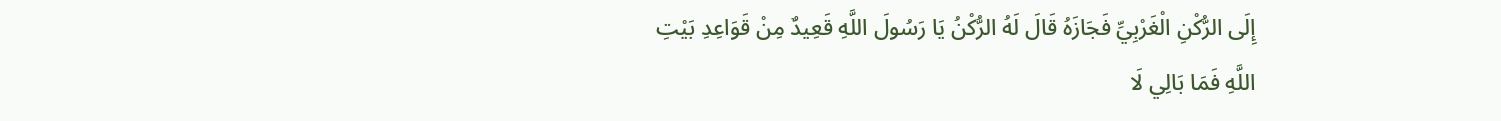إِلَى الرُّكْنِ الْغَرْبِيِّ فَجَازَهُ قَالَ لَهُ الرُّكْنُ يَا رَسُولَ اللَّهِ قَعِيدٌ مِنْ قَوَاعِدِ بَيْتِ اللَّهِ فَمَا بَالِي لَا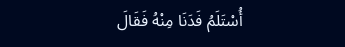أُسْتَلَمُ فَدَنَا مِنْهُ فَقَالَ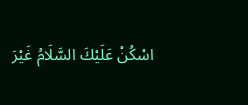اسْكُنْ عَلَيْكَ السَّلَامُ غَيْرَ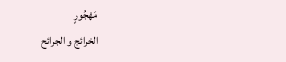مَهْجُورٍ
الخرائج و الجرائح